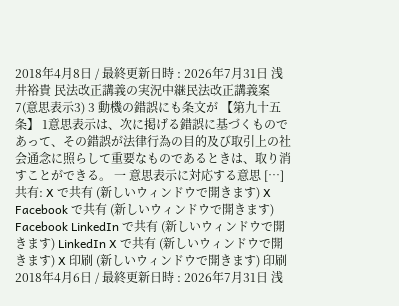2018年4月8日 / 最終更新日時 : 2026年7月31日 浅井裕貴 民法改正講義の実況中継民法改正講義案7(意思表示3) 3 動機の錯誤にも条文が 【第九十五条】 1意思表示は、次に掲げる錯誤に基づくものであって、その錯誤が法律行為の目的及び取引上の社会通念に照らして重要なものであるときは、取り消すことができる。 一 意思表示に対応する意思 […]共有: X で共有 (新しいウィンドウで開きます) X Facebook で共有 (新しいウィンドウで開きます) Facebook LinkedIn で共有 (新しいウィンドウで開きます) LinkedIn X で共有 (新しいウィンドウで開きます) X 印刷 (新しいウィンドウで開きます) 印刷
2018年4月6日 / 最終更新日時 : 2026年7月31日 浅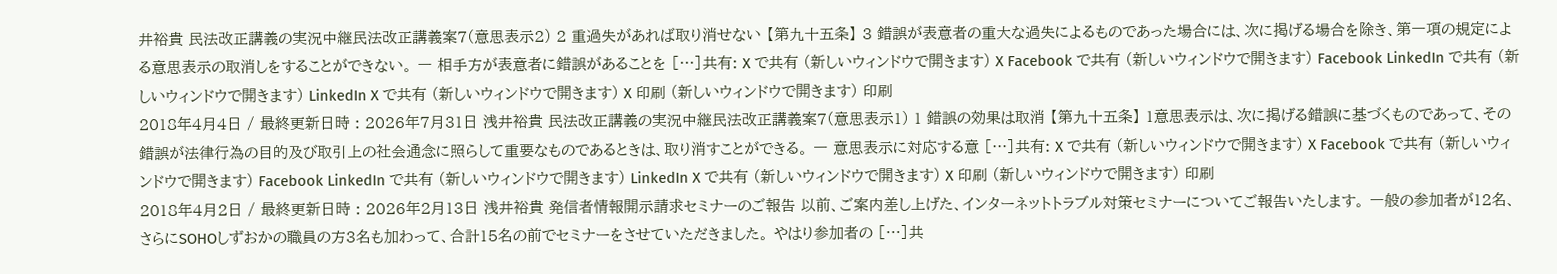井裕貴 民法改正講義の実況中継民法改正講義案7(意思表示2) 2 重過失があれば取り消せない 【第九十五条】 3 錯誤が表意者の重大な過失によるものであった場合には、次に掲げる場合を除き、第一項の規定による意思表示の取消しをすることができない。 一 相手方が表意者に錯誤があることを […]共有: X で共有 (新しいウィンドウで開きます) X Facebook で共有 (新しいウィンドウで開きます) Facebook LinkedIn で共有 (新しいウィンドウで開きます) LinkedIn X で共有 (新しいウィンドウで開きます) X 印刷 (新しいウィンドウで開きます) 印刷
2018年4月4日 / 最終更新日時 : 2026年7月31日 浅井裕貴 民法改正講義の実況中継民法改正講義案7(意思表示1) 1 錯誤の効果は取消 【第九十五条】 1意思表示は、次に掲げる錯誤に基づくものであって、その錯誤が法律行為の目的及び取引上の社会通念に照らして重要なものであるときは、取り消すことができる。 一 意思表示に対応する意 […]共有: X で共有 (新しいウィンドウで開きます) X Facebook で共有 (新しいウィンドウで開きます) Facebook LinkedIn で共有 (新しいウィンドウで開きます) LinkedIn X で共有 (新しいウィンドウで開きます) X 印刷 (新しいウィンドウで開きます) 印刷
2018年4月2日 / 最終更新日時 : 2026年2月13日 浅井裕貴 発信者情報開示請求セミナーのご報告 以前、ご案内差し上げた、インターネットトラブル対策セミナーについてご報告いたします。 一般の参加者が12名、さらにSOHOしずおかの職員の方3名も加わって、合計15名の前でセミナーをさせていただきました。 やはり参加者の […]共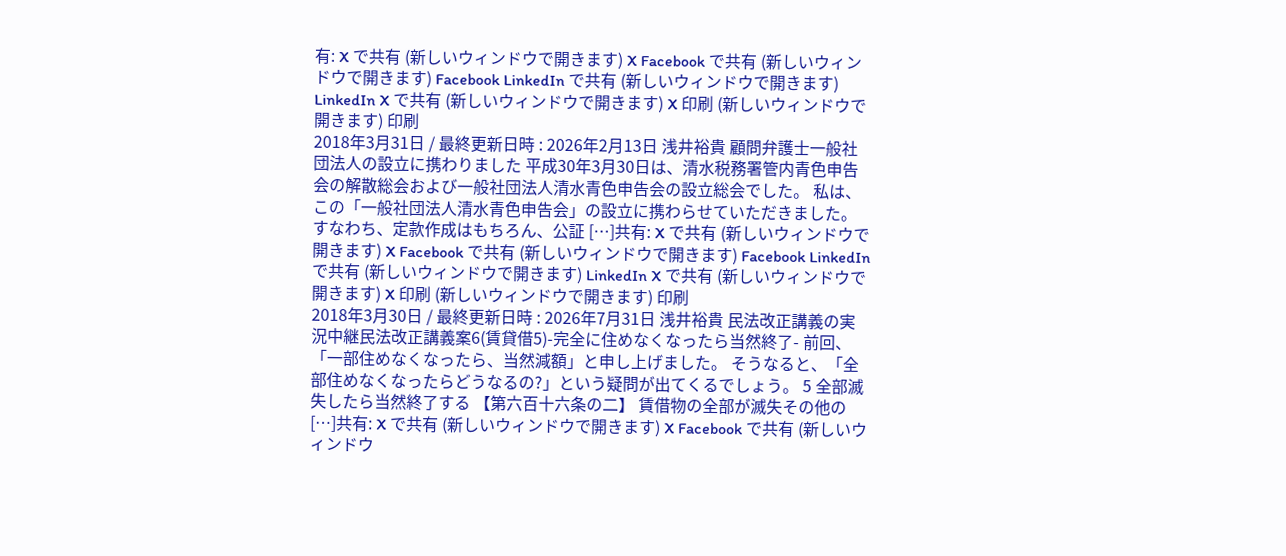有: X で共有 (新しいウィンドウで開きます) X Facebook で共有 (新しいウィンドウで開きます) Facebook LinkedIn で共有 (新しいウィンドウで開きます) LinkedIn X で共有 (新しいウィンドウで開きます) X 印刷 (新しいウィンドウで開きます) 印刷
2018年3月31日 / 最終更新日時 : 2026年2月13日 浅井裕貴 顧問弁護士一般社団法人の設立に携わりました 平成30年3月30日は、清水税務署管内青色申告会の解散総会および一般社団法人清水青色申告会の設立総会でした。 私は、この「一般社団法人清水青色申告会」の設立に携わらせていただきました。 すなわち、定款作成はもちろん、公証 […]共有: X で共有 (新しいウィンドウで開きます) X Facebook で共有 (新しいウィンドウで開きます) Facebook LinkedIn で共有 (新しいウィンドウで開きます) LinkedIn X で共有 (新しいウィンドウで開きます) X 印刷 (新しいウィンドウで開きます) 印刷
2018年3月30日 / 最終更新日時 : 2026年7月31日 浅井裕貴 民法改正講義の実況中継民法改正講義案6(賃貸借5)-完全に住めなくなったら当然終了- 前回、「一部住めなくなったら、当然減額」と申し上げました。 そうなると、「全部住めなくなったらどうなるの?」という疑問が出てくるでしょう。 5 全部滅失したら当然終了する 【第六百十六条の二】 賃借物の全部が滅失その他の […]共有: X で共有 (新しいウィンドウで開きます) X Facebook で共有 (新しいウィンドウ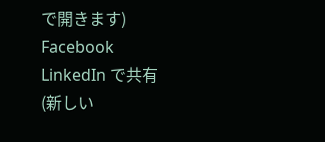で開きます) Facebook LinkedIn で共有 (新しい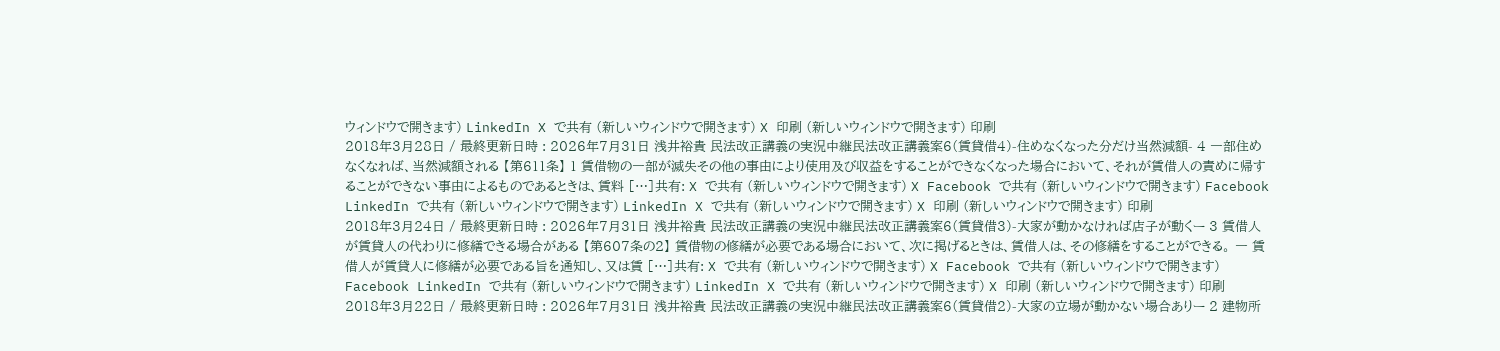ウィンドウで開きます) LinkedIn X で共有 (新しいウィンドウで開きます) X 印刷 (新しいウィンドウで開きます) 印刷
2018年3月28日 / 最終更新日時 : 2026年7月31日 浅井裕貴 民法改正講義の実況中継民法改正講義案6(賃貸借4)-住めなくなった分だけ当然減額- 4 一部住めなくなれば、当然減額される 【第611条】 1 賃借物の一部が滅失その他の事由により使用及び収益をすることができなくなった場合において、それが賃借人の責めに帰することができない事由によるものであるときは、賃料 […]共有: X で共有 (新しいウィンドウで開きます) X Facebook で共有 (新しいウィンドウで開きます) Facebook LinkedIn で共有 (新しいウィンドウで開きます) LinkedIn X で共有 (新しいウィンドウで開きます) X 印刷 (新しいウィンドウで開きます) 印刷
2018年3月24日 / 最終更新日時 : 2026年7月31日 浅井裕貴 民法改正講義の実況中継民法改正講義案6(賃貸借3)-大家が動かなければ店子が動くー 3 賃借人が賃貸人の代わりに修繕できる場合がある 【第607条の2】 賃借物の修繕が必要である場合において、次に掲げるときは、賃借人は、その修繕をすることができる。 一 賃借人が賃貸人に修繕が必要である旨を通知し、又は賃 […]共有: X で共有 (新しいウィンドウで開きます) X Facebook で共有 (新しいウィンドウで開きます) Facebook LinkedIn で共有 (新しいウィンドウで開きます) LinkedIn X で共有 (新しいウィンドウで開きます) X 印刷 (新しいウィンドウで開きます) 印刷
2018年3月22日 / 最終更新日時 : 2026年7月31日 浅井裕貴 民法改正講義の実況中継民法改正講義案6(賃貸借2)-大家の立場が動かない場合ありー 2 建物所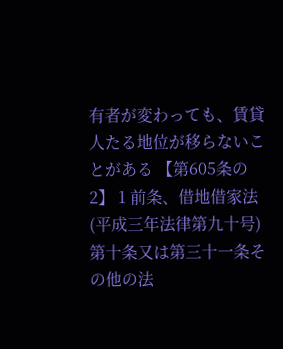有者が変わっても、賃貸人たる地位が移らないことがある 【第605条の2】 1 前条、借地借家法(平成三年法律第九十号)第十条又は第三十一条その他の法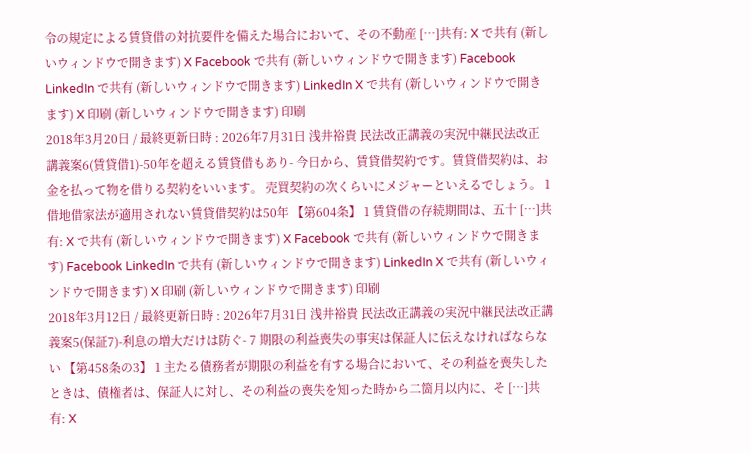令の規定による賃貸借の対抗要件を備えた場合において、その不動産 […]共有: X で共有 (新しいウィンドウで開きます) X Facebook で共有 (新しいウィンドウで開きます) Facebook LinkedIn で共有 (新しいウィンドウで開きます) LinkedIn X で共有 (新しいウィンドウで開きます) X 印刷 (新しいウィンドウで開きます) 印刷
2018年3月20日 / 最終更新日時 : 2026年7月31日 浅井裕貴 民法改正講義の実況中継民法改正講義案6(賃貸借1)-50年を超える賃貸借もあり- 今日から、賃貸借契約です。賃貸借契約は、お金を払って物を借りる契約をいいます。 売買契約の次くらいにメジャーといえるでしょう。 1 借地借家法が適用されない賃貸借契約は50年 【第604条】 1 賃貸借の存続期間は、五十 […]共有: X で共有 (新しいウィンドウで開きます) X Facebook で共有 (新しいウィンドウで開きます) Facebook LinkedIn で共有 (新しいウィンドウで開きます) LinkedIn X で共有 (新しいウィンドウで開きます) X 印刷 (新しいウィンドウで開きます) 印刷
2018年3月12日 / 最終更新日時 : 2026年7月31日 浅井裕貴 民法改正講義の実況中継民法改正講義案5(保証7)-利息の増大だけは防ぐ- 7 期限の利益喪失の事実は保証人に伝えなければならない 【第458条の3】 1 主たる債務者が期限の利益を有する場合において、その利益を喪失したときは、債権者は、保証人に対し、その利益の喪失を知った時から二箇月以内に、そ […]共有: X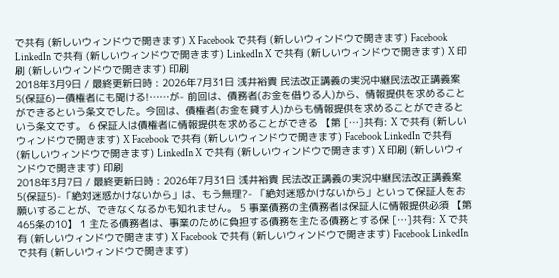で共有 (新しいウィンドウで開きます) X Facebook で共有 (新しいウィンドウで開きます) Facebook LinkedIn で共有 (新しいウィンドウで開きます) LinkedIn X で共有 (新しいウィンドウで開きます) X 印刷 (新しいウィンドウで開きます) 印刷
2018年3月9日 / 最終更新日時 : 2026年7月31日 浅井裕貴 民法改正講義の実況中継民法改正講義案5(保証6)ー債権者にも聞ける!……が- 前回は、債務者(お金を借りる人)から、情報提供を求めることができるという条文でした。今回は、債権者(お金を貸す人)からも情報提供を求めることができるという条文です。 6 保証人は債権者に情報提供を求めることができる 【第 […]共有: X で共有 (新しいウィンドウで開きます) X Facebook で共有 (新しいウィンドウで開きます) Facebook LinkedIn で共有 (新しいウィンドウで開きます) LinkedIn X で共有 (新しいウィンドウで開きます) X 印刷 (新しいウィンドウで開きます) 印刷
2018年3月7日 / 最終更新日時 : 2026年7月31日 浅井裕貴 民法改正講義の実況中継民法改正講義案5(保証5)-「絶対迷惑かけないから」は、もう無理?- 「絶対迷惑かけないから」といって保証人をお願いすることが、できなくなるかも知れません。 5 事業債務の主債務者は保証人に情報提供必須 【第465条の10】 1 主たる債務者は、事業のために負担する債務を主たる債務とする保 […]共有: X で共有 (新しいウィンドウで開きます) X Facebook で共有 (新しいウィンドウで開きます) Facebook LinkedIn で共有 (新しいウィンドウで開きます)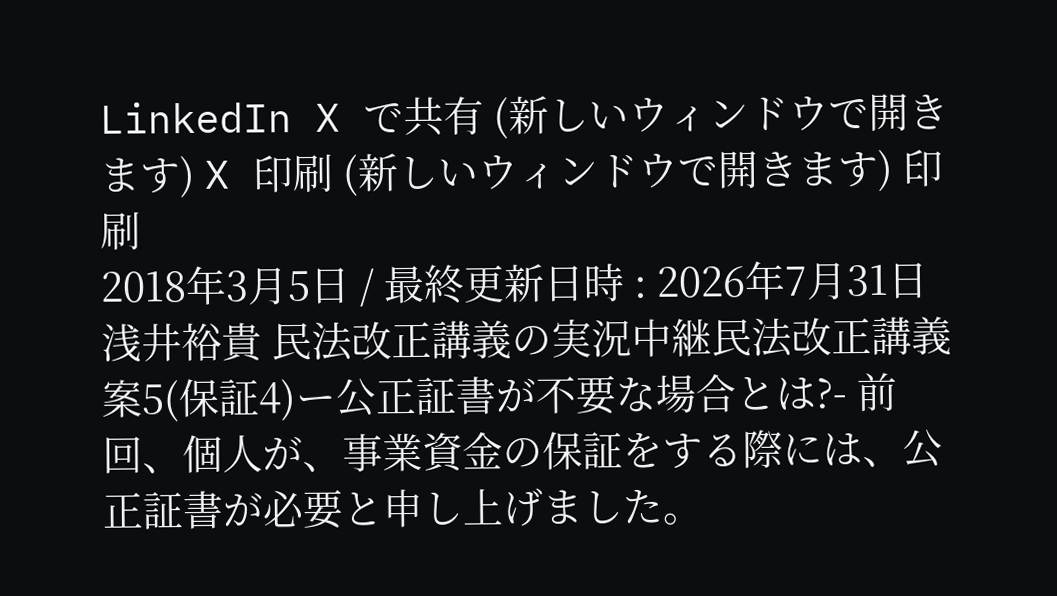LinkedIn X で共有 (新しいウィンドウで開きます) X 印刷 (新しいウィンドウで開きます) 印刷
2018年3月5日 / 最終更新日時 : 2026年7月31日 浅井裕貴 民法改正講義の実況中継民法改正講義案5(保証4)ー公正証書が不要な場合とは?- 前回、個人が、事業資金の保証をする際には、公正証書が必要と申し上げました。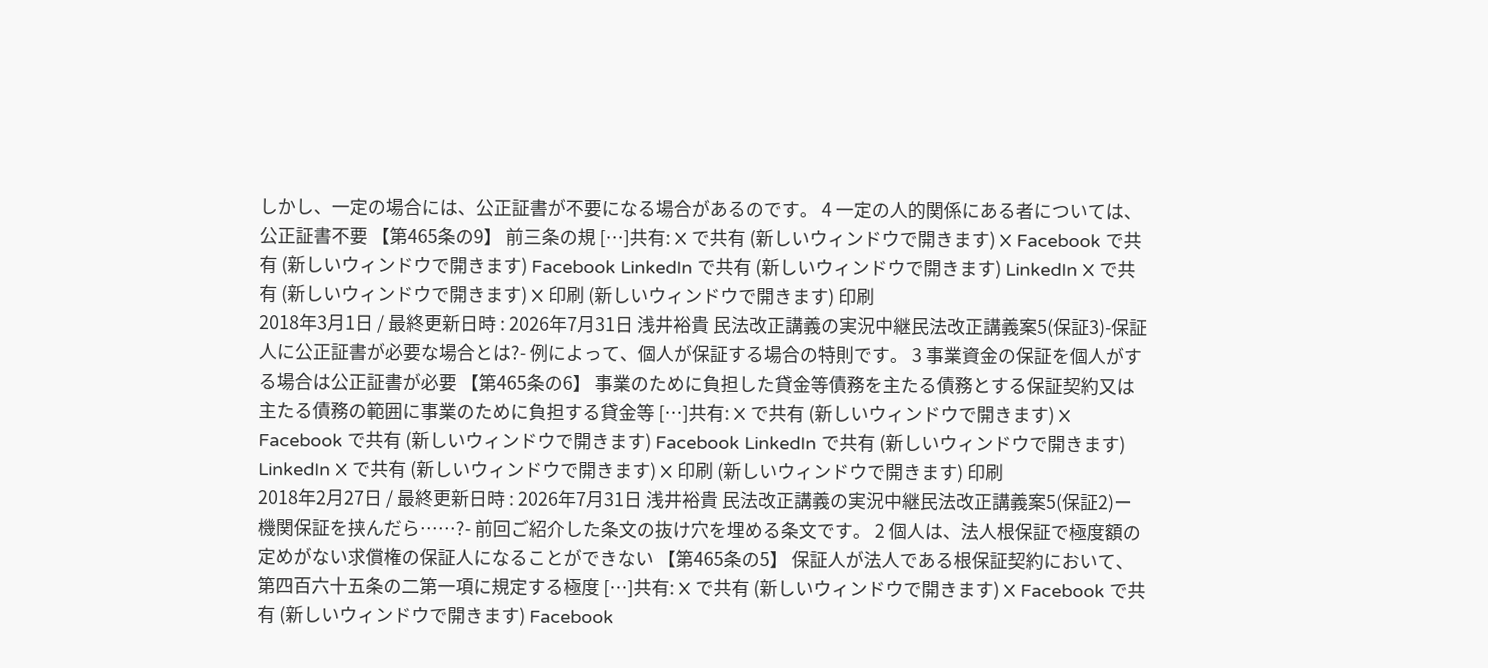しかし、一定の場合には、公正証書が不要になる場合があるのです。 4 一定の人的関係にある者については、公正証書不要 【第465条の9】 前三条の規 […]共有: X で共有 (新しいウィンドウで開きます) X Facebook で共有 (新しいウィンドウで開きます) Facebook LinkedIn で共有 (新しいウィンドウで開きます) LinkedIn X で共有 (新しいウィンドウで開きます) X 印刷 (新しいウィンドウで開きます) 印刷
2018年3月1日 / 最終更新日時 : 2026年7月31日 浅井裕貴 民法改正講義の実況中継民法改正講義案5(保証3)-保証人に公正証書が必要な場合とは?- 例によって、個人が保証する場合の特則です。 3 事業資金の保証を個人がする場合は公正証書が必要 【第465条の6】 事業のために負担した貸金等債務を主たる債務とする保証契約又は主たる債務の範囲に事業のために負担する貸金等 […]共有: X で共有 (新しいウィンドウで開きます) X Facebook で共有 (新しいウィンドウで開きます) Facebook LinkedIn で共有 (新しいウィンドウで開きます) LinkedIn X で共有 (新しいウィンドウで開きます) X 印刷 (新しいウィンドウで開きます) 印刷
2018年2月27日 / 最終更新日時 : 2026年7月31日 浅井裕貴 民法改正講義の実況中継民法改正講義案5(保証2)ー機関保証を挟んだら……?- 前回ご紹介した条文の抜け穴を埋める条文です。 2 個人は、法人根保証で極度額の定めがない求償権の保証人になることができない 【第465条の5】 保証人が法人である根保証契約において、第四百六十五条の二第一項に規定する極度 […]共有: X で共有 (新しいウィンドウで開きます) X Facebook で共有 (新しいウィンドウで開きます) Facebook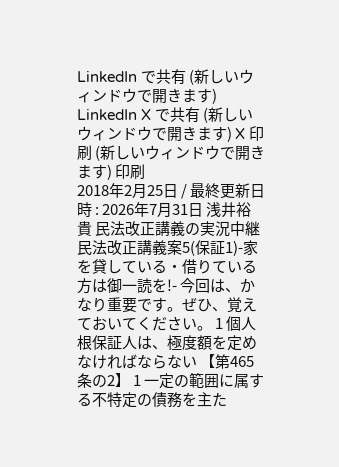LinkedIn で共有 (新しいウィンドウで開きます) LinkedIn X で共有 (新しいウィンドウで開きます) X 印刷 (新しいウィンドウで開きます) 印刷
2018年2月25日 / 最終更新日時 : 2026年7月31日 浅井裕貴 民法改正講義の実況中継民法改正講義案5(保証1)-家を貸している・借りている方は御一読を!- 今回は、かなり重要です。ぜひ、覚えておいてください。 1 個人根保証人は、極度額を定めなければならない 【第465条の2】 1 一定の範囲に属する不特定の債務を主た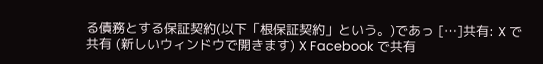る債務とする保証契約(以下「根保証契約」という。)であっ […]共有: X で共有 (新しいウィンドウで開きます) X Facebook で共有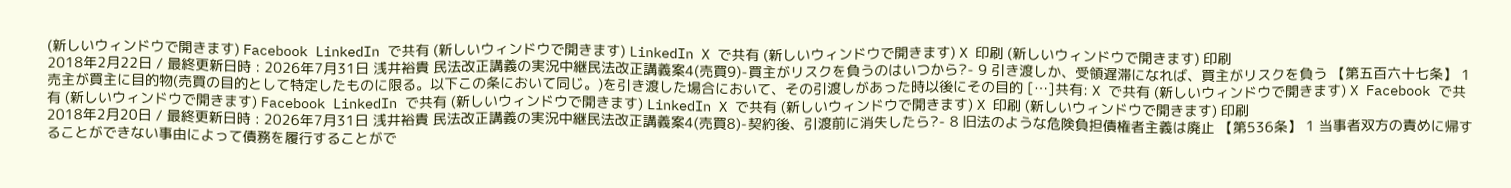(新しいウィンドウで開きます) Facebook LinkedIn で共有 (新しいウィンドウで開きます) LinkedIn X で共有 (新しいウィンドウで開きます) X 印刷 (新しいウィンドウで開きます) 印刷
2018年2月22日 / 最終更新日時 : 2026年7月31日 浅井裕貴 民法改正講義の実況中継民法改正講義案4(売買9)-買主がリスクを負うのはいつから?- 9 引き渡しか、受領遅滞になれば、買主がリスクを負う 【第五百六十七条】 1 売主が買主に目的物(売買の目的として特定したものに限る。以下この条において同じ。)を引き渡した場合において、その引渡しがあった時以後にその目的 […]共有: X で共有 (新しいウィンドウで開きます) X Facebook で共有 (新しいウィンドウで開きます) Facebook LinkedIn で共有 (新しいウィンドウで開きます) LinkedIn X で共有 (新しいウィンドウで開きます) X 印刷 (新しいウィンドウで開きます) 印刷
2018年2月20日 / 最終更新日時 : 2026年7月31日 浅井裕貴 民法改正講義の実況中継民法改正講義案4(売買8)-契約後、引渡前に消失したら?- 8 旧法のような危険負担債権者主義は廃止 【第536条】 1 当事者双方の責めに帰することができない事由によって債務を履行することがで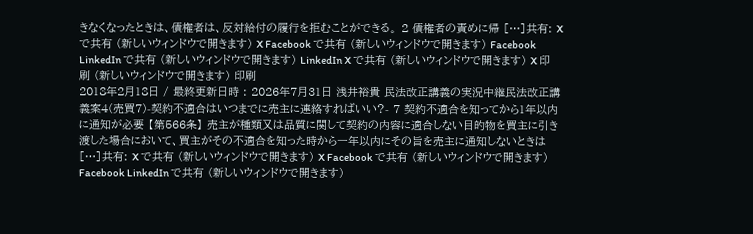きなくなったときは、債権者は、反対給付の履行を拒むことができる。 2 債権者の責めに帰 […]共有: X で共有 (新しいウィンドウで開きます) X Facebook で共有 (新しいウィンドウで開きます) Facebook LinkedIn で共有 (新しいウィンドウで開きます) LinkedIn X で共有 (新しいウィンドウで開きます) X 印刷 (新しいウィンドウで開きます) 印刷
2018年2月18日 / 最終更新日時 : 2026年7月31日 浅井裕貴 民法改正講義の実況中継民法改正講義案4(売買7)-契約不適合はいつまでに売主に連絡すればいい?- 7 契約不適合を知ってから1年以内に通知が必要 【第566条】 売主が種類又は品質に関して契約の内容に適合しない目的物を買主に引き渡した場合において、買主がその不適合を知った時から一年以内にその旨を売主に通知しないときは […]共有: X で共有 (新しいウィンドウで開きます) X Facebook で共有 (新しいウィンドウで開きます) Facebook LinkedIn で共有 (新しいウィンドウで開きます)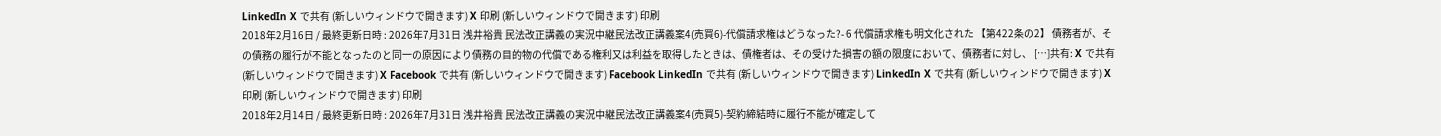LinkedIn X で共有 (新しいウィンドウで開きます) X 印刷 (新しいウィンドウで開きます) 印刷
2018年2月16日 / 最終更新日時 : 2026年7月31日 浅井裕貴 民法改正講義の実況中継民法改正講義案4(売買6)-代償請求権はどうなった?- 6 代償請求権も明文化された 【第422条の2】 債務者が、その債務の履行が不能となったのと同一の原因により債務の目的物の代償である権利又は利益を取得したときは、債権者は、その受けた損害の額の限度において、債務者に対し、 […]共有: X で共有 (新しいウィンドウで開きます) X Facebook で共有 (新しいウィンドウで開きます) Facebook LinkedIn で共有 (新しいウィンドウで開きます) LinkedIn X で共有 (新しいウィンドウで開きます) X 印刷 (新しいウィンドウで開きます) 印刷
2018年2月14日 / 最終更新日時 : 2026年7月31日 浅井裕貴 民法改正講義の実況中継民法改正講義案4(売買5)-契約締結時に履行不能が確定して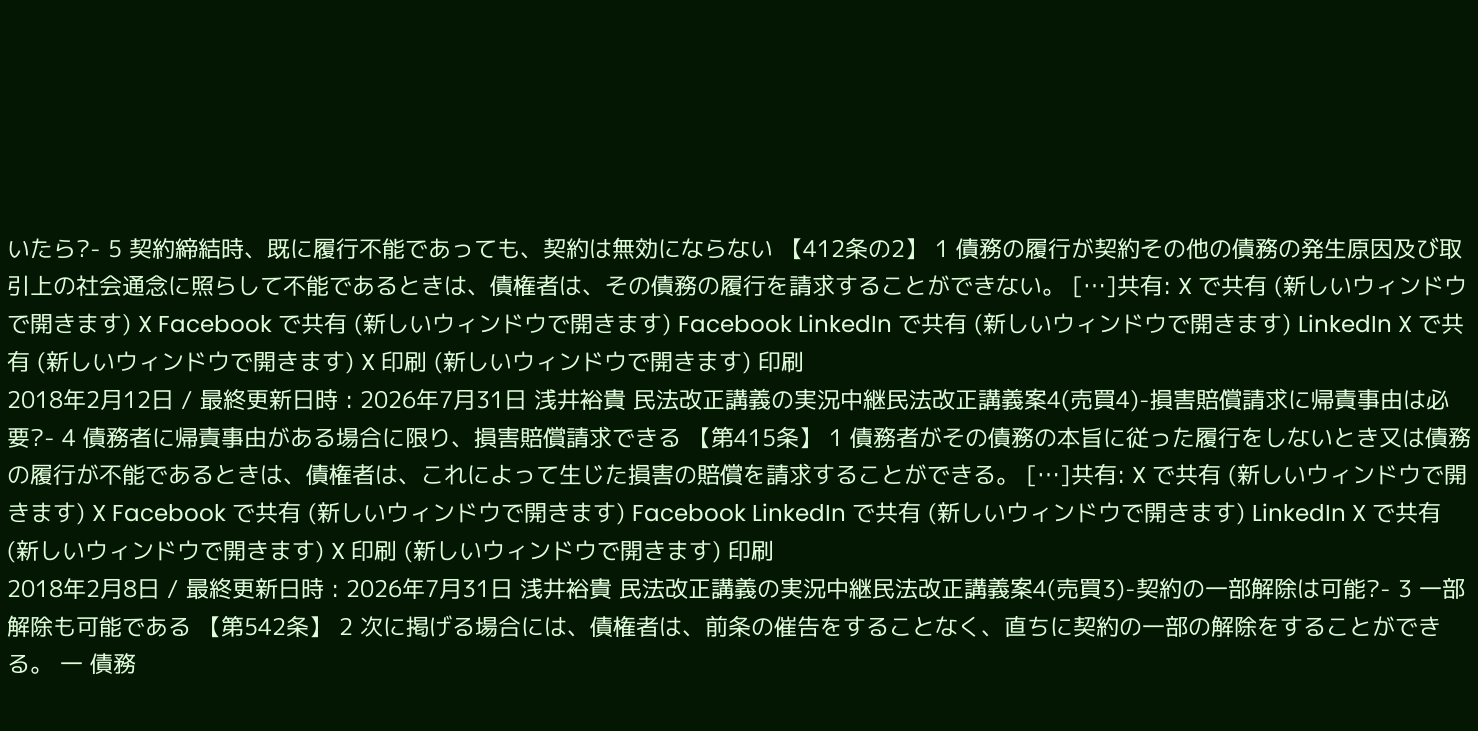いたら?- 5 契約締結時、既に履行不能であっても、契約は無効にならない 【412条の2】 1 債務の履行が契約その他の債務の発生原因及び取引上の社会通念に照らして不能であるときは、債権者は、その債務の履行を請求することができない。 […]共有: X で共有 (新しいウィンドウで開きます) X Facebook で共有 (新しいウィンドウで開きます) Facebook LinkedIn で共有 (新しいウィンドウで開きます) LinkedIn X で共有 (新しいウィンドウで開きます) X 印刷 (新しいウィンドウで開きます) 印刷
2018年2月12日 / 最終更新日時 : 2026年7月31日 浅井裕貴 民法改正講義の実況中継民法改正講義案4(売買4)-損害賠償請求に帰責事由は必要?- 4 債務者に帰責事由がある場合に限り、損害賠償請求できる 【第415条】 1 債務者がその債務の本旨に従った履行をしないとき又は債務の履行が不能であるときは、債権者は、これによって生じた損害の賠償を請求することができる。 […]共有: X で共有 (新しいウィンドウで開きます) X Facebook で共有 (新しいウィンドウで開きます) Facebook LinkedIn で共有 (新しいウィンドウで開きます) LinkedIn X で共有 (新しいウィンドウで開きます) X 印刷 (新しいウィンドウで開きます) 印刷
2018年2月8日 / 最終更新日時 : 2026年7月31日 浅井裕貴 民法改正講義の実況中継民法改正講義案4(売買3)-契約の一部解除は可能?- 3 一部解除も可能である 【第542条】 2 次に掲げる場合には、債権者は、前条の催告をすることなく、直ちに契約の一部の解除をすることができる。 一 債務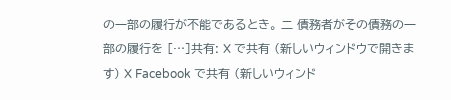の一部の履行が不能であるとき。 二 債務者がその債務の一部の履行を […]共有: X で共有 (新しいウィンドウで開きます) X Facebook で共有 (新しいウィンド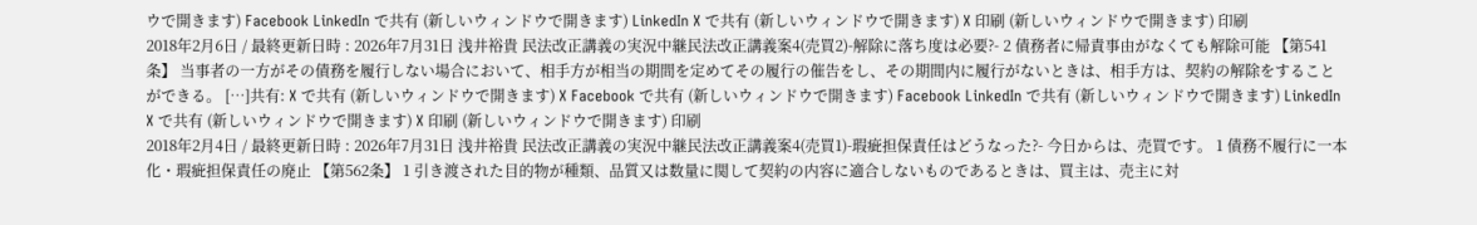ウで開きます) Facebook LinkedIn で共有 (新しいウィンドウで開きます) LinkedIn X で共有 (新しいウィンドウで開きます) X 印刷 (新しいウィンドウで開きます) 印刷
2018年2月6日 / 最終更新日時 : 2026年7月31日 浅井裕貴 民法改正講義の実況中継民法改正講義案4(売買2)-解除に落ち度は必要?- 2 債務者に帰責事由がなくても解除可能 【第541条】 当事者の一方がその債務を履行しない場合において、相手方が相当の期間を定めてその履行の催告をし、その期間内に履行がないときは、相手方は、契約の解除をすることができる。 […]共有: X で共有 (新しいウィンドウで開きます) X Facebook で共有 (新しいウィンドウで開きます) Facebook LinkedIn で共有 (新しいウィンドウで開きます) LinkedIn X で共有 (新しいウィンドウで開きます) X 印刷 (新しいウィンドウで開きます) 印刷
2018年2月4日 / 最終更新日時 : 2026年7月31日 浅井裕貴 民法改正講義の実況中継民法改正講義案4(売買1)-瑕疵担保責任はどうなった?- 今日からは、売買です。 1 債務不履行に一本化・瑕疵担保責任の廃止 【第562条】 1 引き渡された目的物が種類、品質又は数量に関して契約の内容に適合しないものであるときは、買主は、売主に対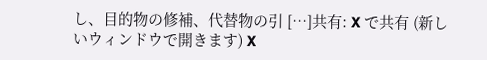し、目的物の修補、代替物の引 […]共有: X で共有 (新しいウィンドウで開きます) X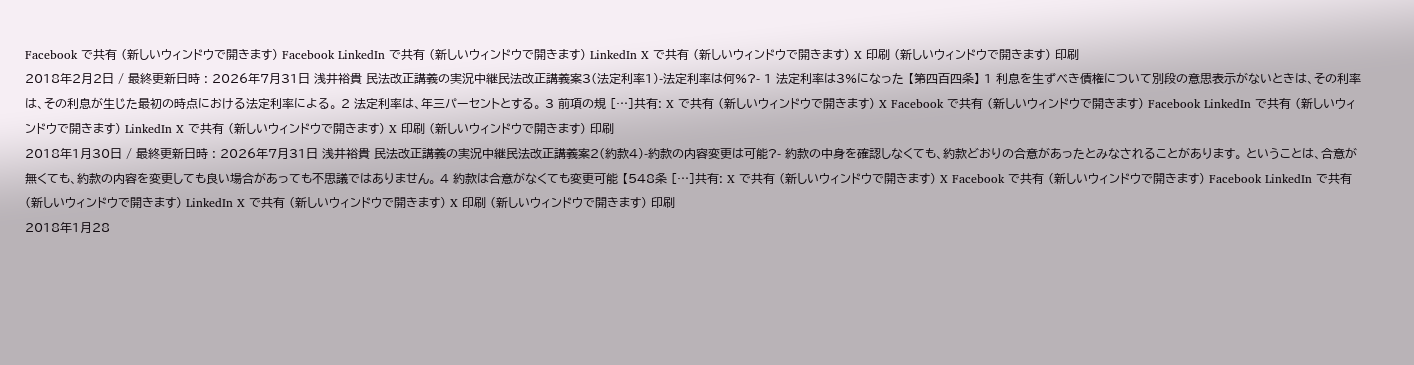Facebook で共有 (新しいウィンドウで開きます) Facebook LinkedIn で共有 (新しいウィンドウで開きます) LinkedIn X で共有 (新しいウィンドウで開きます) X 印刷 (新しいウィンドウで開きます) 印刷
2018年2月2日 / 最終更新日時 : 2026年7月31日 浅井裕貴 民法改正講義の実況中継民法改正講義案3(法定利率1)-法定利率は何%?- 1 法定利率は3%になった 【第四百四条】 1 利息を生ずべき債権について別段の意思表示がないときは、その利率は、その利息が生じた最初の時点における法定利率による。 2 法定利率は、年三パーセントとする。 3 前項の規 […]共有: X で共有 (新しいウィンドウで開きます) X Facebook で共有 (新しいウィンドウで開きます) Facebook LinkedIn で共有 (新しいウィンドウで開きます) LinkedIn X で共有 (新しいウィンドウで開きます) X 印刷 (新しいウィンドウで開きます) 印刷
2018年1月30日 / 最終更新日時 : 2026年7月31日 浅井裕貴 民法改正講義の実況中継民法改正講義案2(約款4)-約款の内容変更は可能?- 約款の中身を確認しなくても、約款どおりの合意があったとみなされることがあります。 ということは、合意が無くても、約款の内容を変更しても良い場合があっても不思議ではありません。 4 約款は合意がなくても変更可能 【548条 […]共有: X で共有 (新しいウィンドウで開きます) X Facebook で共有 (新しいウィンドウで開きます) Facebook LinkedIn で共有 (新しいウィンドウで開きます) LinkedIn X で共有 (新しいウィンドウで開きます) X 印刷 (新しいウィンドウで開きます) 印刷
2018年1月28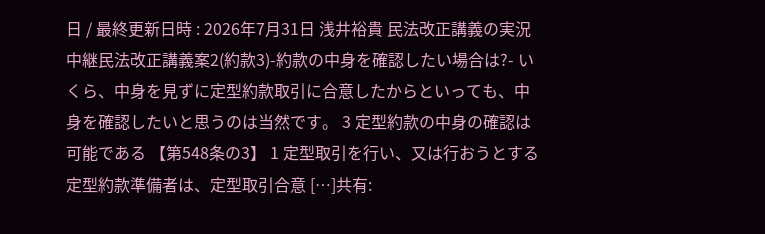日 / 最終更新日時 : 2026年7月31日 浅井裕貴 民法改正講義の実況中継民法改正講義案2(約款3)-約款の中身を確認したい場合は?- いくら、中身を見ずに定型約款取引に合意したからといっても、中身を確認したいと思うのは当然です。 3 定型約款の中身の確認は可能である 【第548条の3】 1 定型取引を行い、又は行おうとする定型約款準備者は、定型取引合意 […]共有: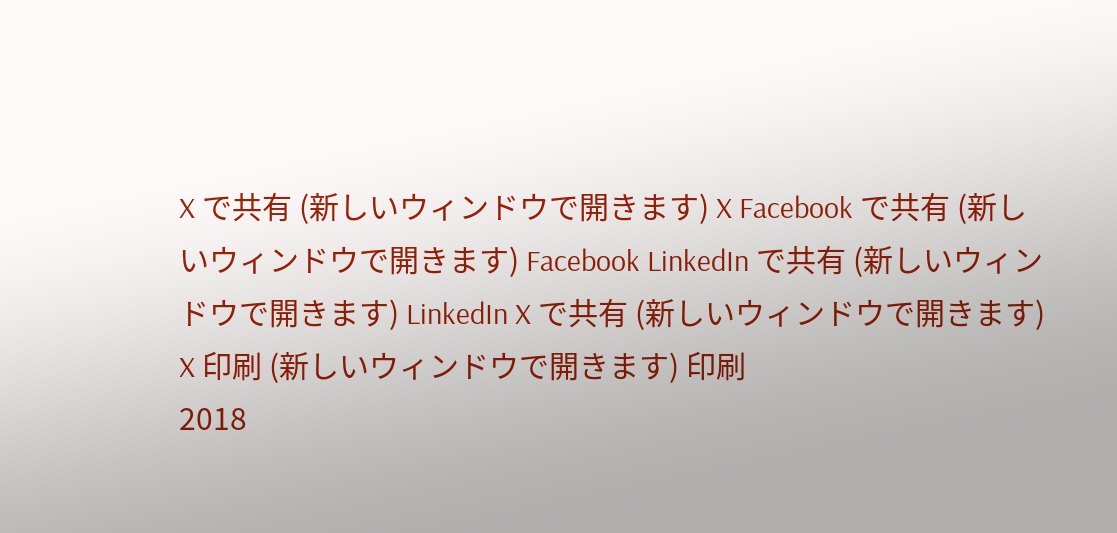X で共有 (新しいウィンドウで開きます) X Facebook で共有 (新しいウィンドウで開きます) Facebook LinkedIn で共有 (新しいウィンドウで開きます) LinkedIn X で共有 (新しいウィンドウで開きます) X 印刷 (新しいウィンドウで開きます) 印刷
2018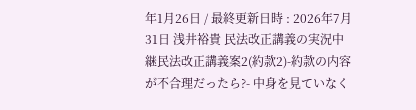年1月26日 / 最終更新日時 : 2026年7月31日 浅井裕貴 民法改正講義の実況中継民法改正講義案2(約款2)-約款の内容が不合理だったら?- 中身を見ていなく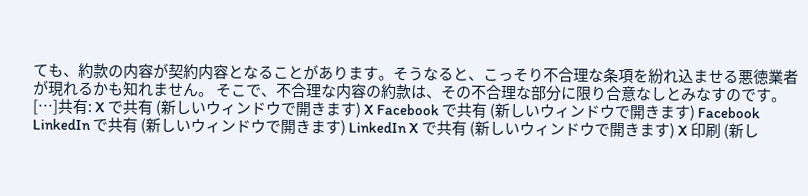ても、約款の内容が契約内容となることがあります。そうなると、こっそり不合理な条項を紛れ込ませる悪徳業者が現れるかも知れません。 そこで、不合理な内容の約款は、その不合理な部分に限り合意なしとみなすのです。 […]共有: X で共有 (新しいウィンドウで開きます) X Facebook で共有 (新しいウィンドウで開きます) Facebook LinkedIn で共有 (新しいウィンドウで開きます) LinkedIn X で共有 (新しいウィンドウで開きます) X 印刷 (新し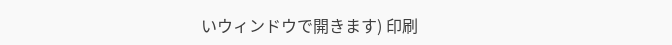いウィンドウで開きます) 印刷